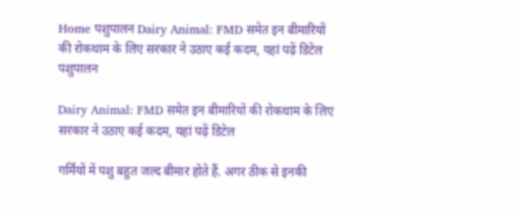Home पशुपालन Dairy Animal: FMD समेत इन बीमारियों की रोकथाम के लिए सरकार ने उठाए कई कदम, यहां पढ़ें डिटेल
पशुपालन

Dairy Animal: FMD समेत इन बीमारियों की रोकथाम के लिए सरकार ने उठाए कई कदम, यहां पढ़ें डिटेल

गर्मियों में पशु बहुत जल्द बीमार होते हैं. अगर ठीक से इनकी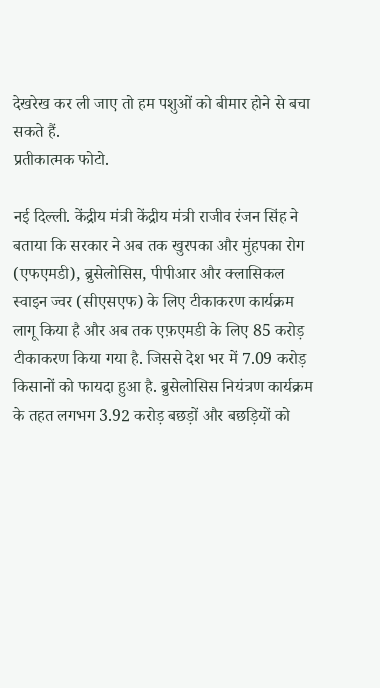देखरेख कर ली जाए तो हम पशुओं को बीमार होने से बचा सकते हैं.
प्रतीकात्मक फोटो.

नई दिल्ली. केंद्रीय मंत्री केंद्रीय मंत्री राजीव रंजन सिंह ने बताया कि सरकार ने अब तक खुरपका और मुंहपका रोग (एफएमडी), ब्रुसेलोसिस, पीपीआर और क्लासिकल स्वाइन ज्वर (सीएसएफ) के लिए टीकाकरण कार्यक्रम लागू किया है और अब तक एफ़एमडी के लिए 85 करोड़ टीकाकरण किया गया है. जिससे देश भर में 7.09 करोड़ किसानों को फायदा हुआ है. ब्रुसेलोसिस नियंत्रण कार्यक्रम के तहत लगभग 3.92 करोड़ बछड़ों और बछड़ियों को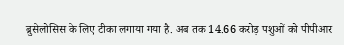ब्रुसेलोसिस के लिए टीका लगाया गया है. अब तक 14.66 करोड़ पशुओं को पीपीआर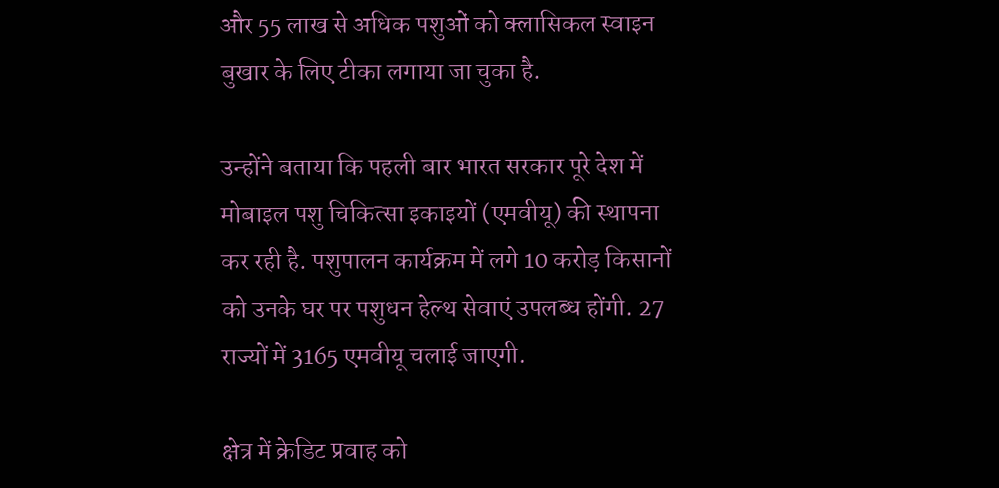और 55 लाख से अधिक पशुओं को क्लासिकल स्वाइन बुखार के लिए टीका लगाया जा चुका है.

उन्होंने बताया कि पहली बार भारत सरकार पूरे देश में मोबाइल पशु चिकित्सा इकाइयों (एमवीयू) की स्थापना कर रही है. पशुपालन कार्यक्रम में लगे 10 करोड़ किसानों को उनके घर पर पशुधन हेल्थ सेवाएं उपलब्ध होंगी. 27 राज्यों में 3165 एमवीयू चलाई जाएगी.

क्षेत्र में क्रेडिट प्रवाह को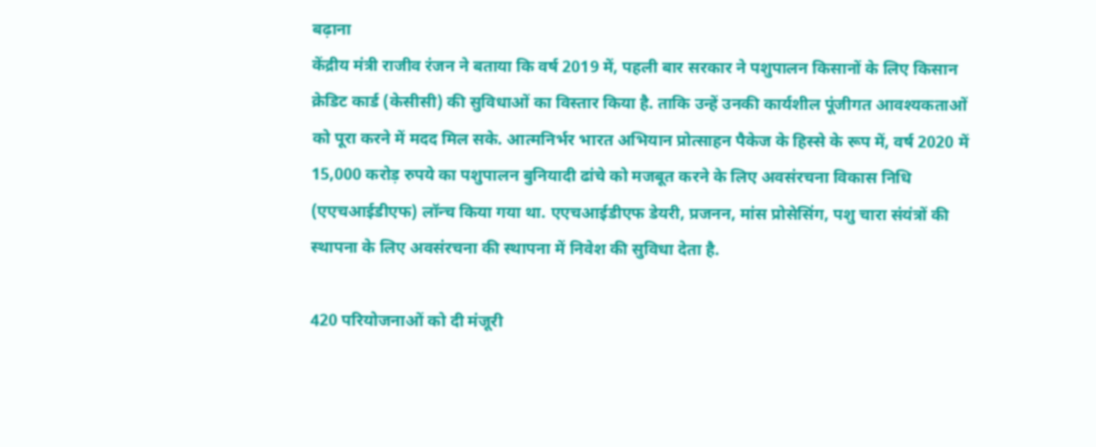बढ़ाना
केंद्रीय मंत्री राजीव रंजन ने बताया कि वर्ष 2019 में, पहली बार सरकार ने पशुपालन किसानों के लिए किसान क्रेडिट कार्ड (केसीसी) की सुविधाओं का विस्तार किया है. ताकि उन्हें उनकी कार्यशील पूंजीगत आवश्यकताओं को पूरा करने में मदद मिल सके. आत्मनिर्भर भारत अभियान प्रोत्साहन पैकेज के हिस्से के रूप में, वर्ष 2020 में 15,000 करोड़ रुपये का पशुपालन बुनियादी ढांचे को मजबूत करने के लिए अवसंरचना विकास निधि (एएचआईडीएफ) लॉन्च किया गया था. एएचआईडीएफ डेयरी, प्रजनन, मांस प्रोसेसिंग, पशु चारा संयंत्रों की स्थापना के लिए अवसंरचना की स्थापना में निवेश की सुविधा देता है.

420 परियोजनाओं को दी मंजूरी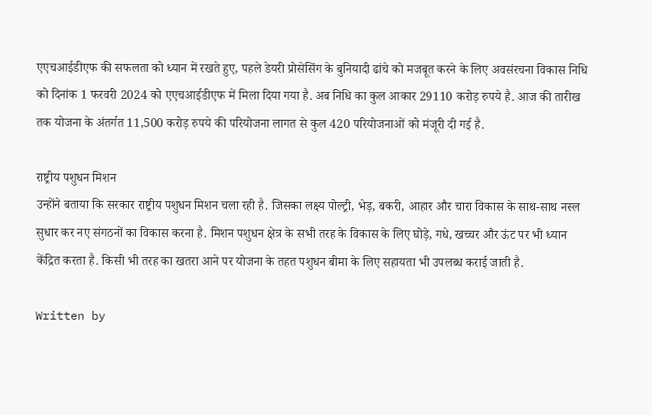एएचआईडीएफ की सफलता को ध्यान में रखते हुए, पहले डेयरी प्रोसेसिंग के बुनियादी ढांचे को मजबूत करने के लिए अवसंरचना विकास निधि को दिनांक 1 फरवरी 2024 को एएचआईडीएफ में मिला दिया गया है. अब निधि का कुल आकार 29110 करोड़ रुपये है. आज की तारीख तक योजना के अंतर्गत 11,500 करोड़ रुपये की परियोजना लागत से कुल 420 परियोजनाओं को मंजूरी दी गई है.

राष्ट्रीय पशुधन मिशन
उन्होंने बताया कि सरकार राष्ट्रीय पशुधन मिशन चला रही है. जिसका लक्ष्य पोल्ट्री, भेड़, बकरी, आहार और चारा विकास के साथ-साथ नस्ल सुधार कर नए संगठनों का विकास करना है. मिशन पशुधन क्षेत्र के सभी तरह के विकास के लिए घोड़े, गधे, खच्चर और ऊंट पर भी ध्यान केंद्रित करता है. किसी भी तरह का खतरा आने पर योजना के तहत पशुधन बीमा के लिए सहायता भी उपलब्ध कराई जाती है.

Written by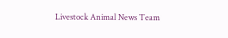Livestock Animal News Team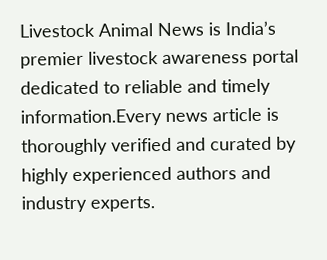Livestock Animal News is India’s premier livestock awareness portal dedicated to reliable and timely information.Every news article is thoroughly verified and curated by highly experienced authors and industry experts.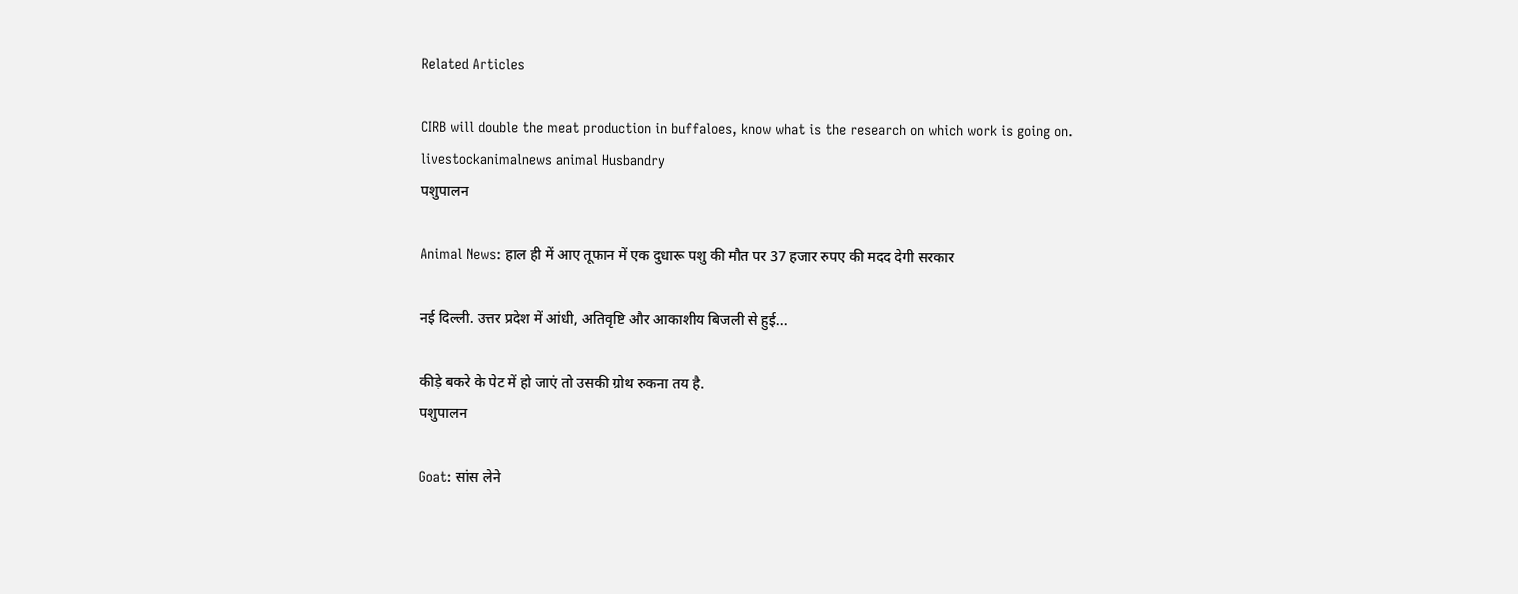Related Articles

CIRB will double the meat production in buffaloes, know what is the research on which work is going on. livestockanimalnews animal Husbandry
पशुपालन

Animal News: हाल ही में आए तूफान में एक दुधारू पशु की मौत पर 37 हजार रुपए की मदद देगी सरकार

नई दिल्ली. उत्तर प्रदेश में आंधी, अतिवृष्टि और आकाशीय बिजली से हुई...

कीड़े बकरे के पेट में हो जाएं तो उसकी ग्रोथ रुकना तय है.
पशुपालन

Goat: सांस लेने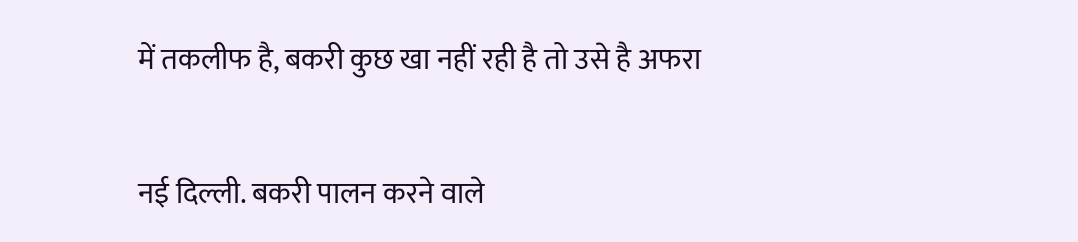में तकलीफ है, बकरी कुछ खा नहीं रही है तो उसे है अफरा

नई दिल्ली. बकरी पालन करने वाले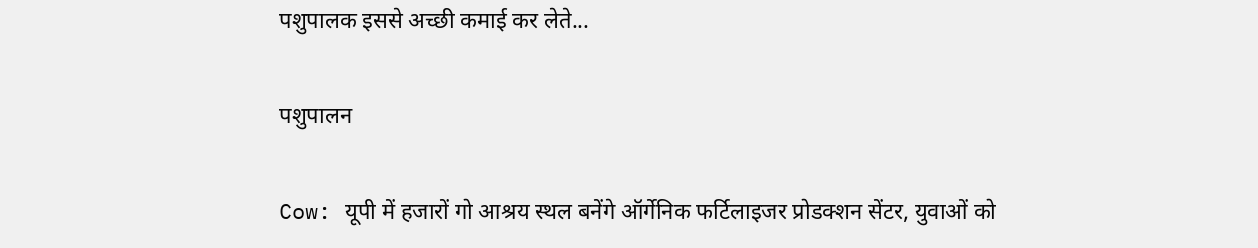पशुपालक इससे अच्छी कमाई कर लेते...

पशुपालन

Cow: यूपी में हजारों गो आश्रय स्थल बनेंगे ऑर्गेनिक फर्टिलाइजर प्रोडक्शन सेंटर, युवाओं को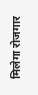मिलेगा रोजगार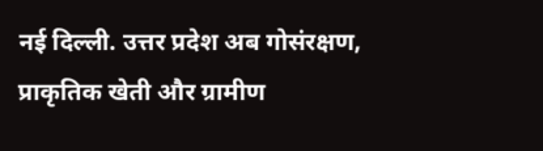नई दिल्ली. उत्तर प्रदेश अब गोसंरक्षण, प्राकृतिक खेती और ग्रामीण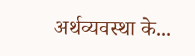अर्थव्यवस्था के...